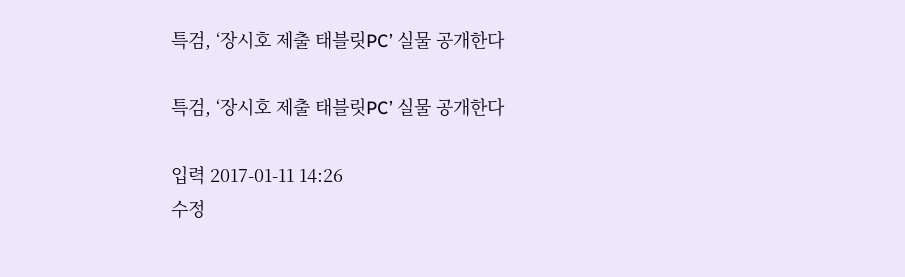특검, ‘장시호 제출 태블릿PC’ 실물 공개한다

특검, ‘장시호 제출 태블릿PC’ 실물 공개한다

입력 2017-01-11 14:26
수정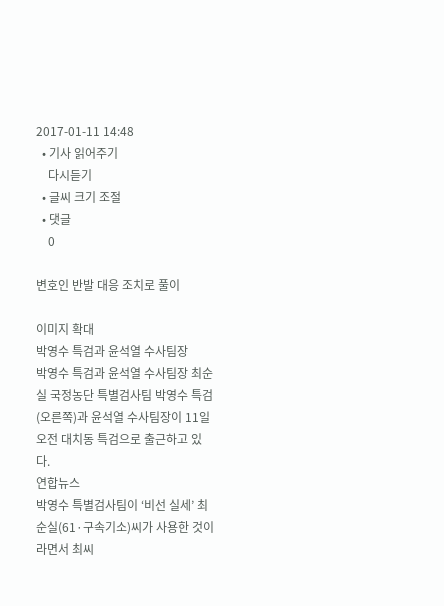2017-01-11 14:48
  • 기사 읽어주기
    다시듣기
  • 글씨 크기 조절
  • 댓글
    0

변호인 반발 대응 조치로 풀이

이미지 확대
박영수 특검과 윤석열 수사팀장
박영수 특검과 윤석열 수사팀장 최순실 국정농단 특별검사팀 박영수 특검(오른쪽)과 윤석열 수사팀장이 11일 오전 대치동 특검으로 출근하고 있다.
연합뉴스
박영수 특별검사팀이 ‘비선 실세’ 최순실(61·구속기소)씨가 사용한 것이라면서 최씨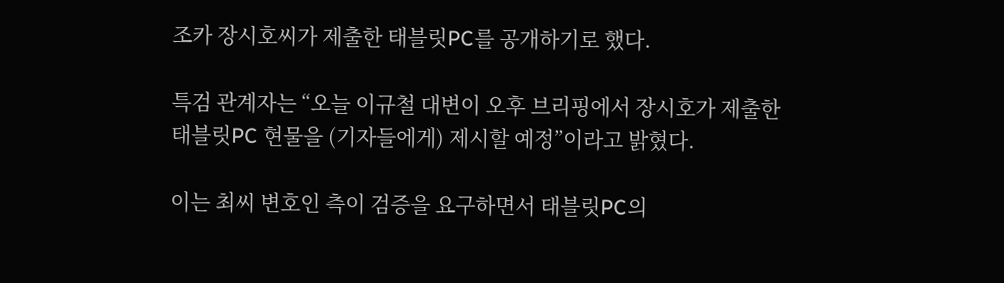조카 장시호씨가 제출한 태블릿PC를 공개하기로 했다.

특검 관계자는 “오늘 이규철 대변이 오후 브리핑에서 장시호가 제출한 태블릿PC 현물을 (기자들에게) 제시할 예정”이라고 밝혔다.

이는 최씨 변호인 측이 검증을 요구하면서 태블릿PC의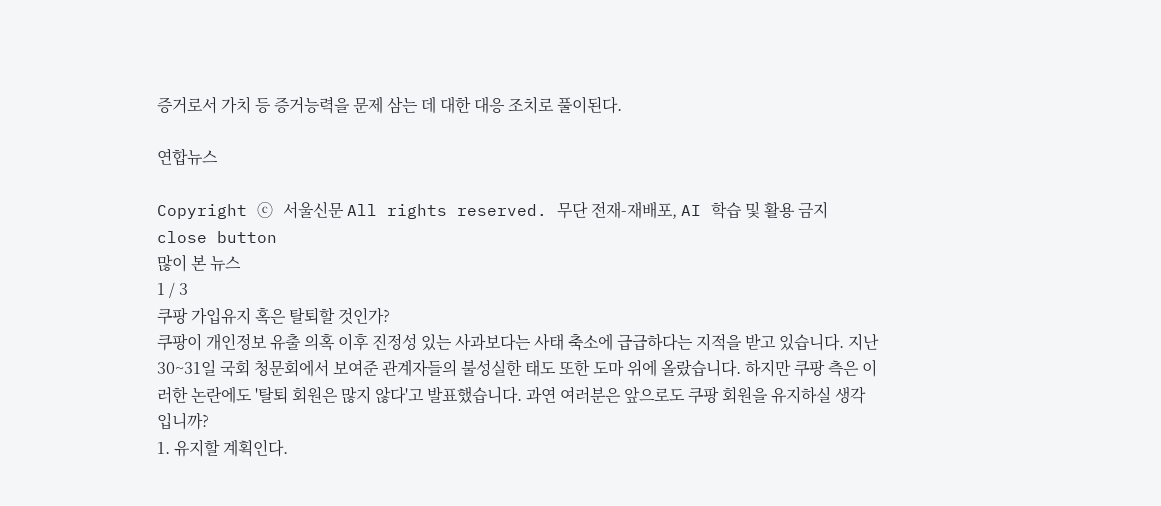증거로서 가치 등 증거능력을 문제 삼는 데 대한 대응 조치로 풀이된다.

연합뉴스

Copyright ⓒ 서울신문 All rights reserved. 무단 전재-재배포, AI 학습 및 활용 금지
close button
많이 본 뉴스
1 / 3
쿠팡 가입유지 혹은 탈퇴할 것인가?
쿠팡이 개인정보 유출 의혹 이후 진정성 있는 사과보다는 사태 축소에 급급하다는 지적을 받고 있습니다. 지난 30~31일 국회 청문회에서 보여준 관계자들의 불성실한 태도 또한 도마 위에 올랐습니다. 하지만 쿠팡 측은 이러한 논란에도 '탈퇴 회원은 많지 않다'고 발표했습니다. 과연 여러분은 앞으로도 쿠팡 회원을 유지하실 생각입니까?
1. 유지할 계획인다.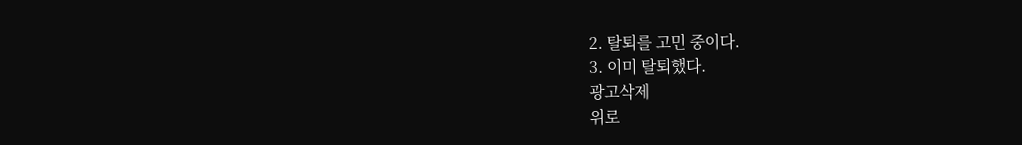2. 탈퇴를 고민 중이다.
3. 이미 탈퇴했다.
광고삭제
위로